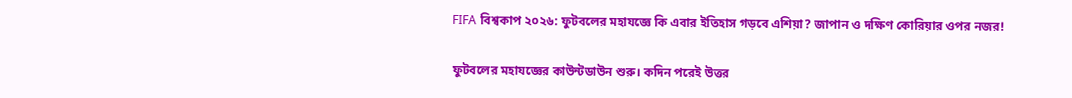FIFA বিশ্বকাপ ২০২৬: ফুটবলের মহাযজ্ঞে কি এবার ইতিহাস গড়বে এশিয়া? জাপান ও দক্ষিণ কোরিয়ার ওপর নজর!

ফুটবলের মহাযজ্ঞের কাউন্টডাউন শুরু। কদিন পরেই উত্তর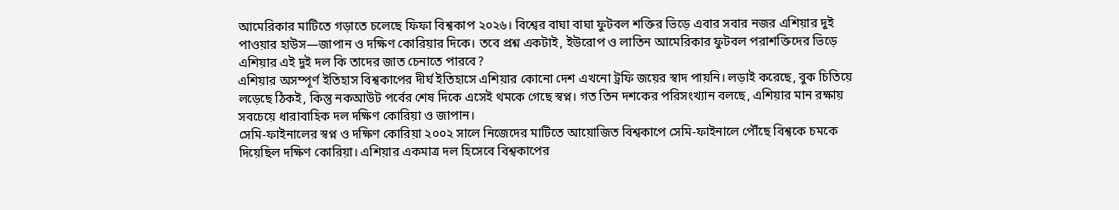আমেরিকার মাটিতে গড়াতে চলেছে ফিফা বিশ্বকাপ ২০২৬। বিশ্বের বাঘা বাঘা ফুটবল শক্তির ভিড়ে এবার সবার নজর এশিয়ার দুই পাওয়ার হাউস—জাপান ও দক্ষিণ কোরিয়ার দিকে। তবে প্রশ্ন একটাই, ইউরোপ ও লাতিন আমেরিকার ফুটবল পরাশক্তিদের ভিড়ে এশিয়ার এই দুই দল কি তাদের জাত চেনাতে পারবে?
এশিয়ার অসম্পূর্ণ ইতিহাস বিশ্বকাপের দীর্ঘ ইতিহাসে এশিয়ার কোনো দেশ এখনো ট্রফি জয়ের স্বাদ পায়নি। লড়াই করেছে, বুক চিতিয়ে লড়েছে ঠিকই, কিন্তু নকআউট পর্বের শেষ দিকে এসেই থমকে গেছে স্বপ্ন। গত তিন দশকের পরিসংখ্যান বলছে, এশিয়ার মান রক্ষায় সবচেয়ে ধারাবাহিক দল দক্ষিণ কোরিয়া ও জাপান।
সেমি-ফাইনালের স্বপ্ন ও দক্ষিণ কোরিয়া ২০০২ সালে নিজেদের মাটিতে আয়োজিত বিশ্বকাপে সেমি-ফাইনালে পৌঁছে বিশ্বকে চমকে দিয়েছিল দক্ষিণ কোরিয়া। এশিয়ার একমাত্র দল হিসেবে বিশ্বকাপের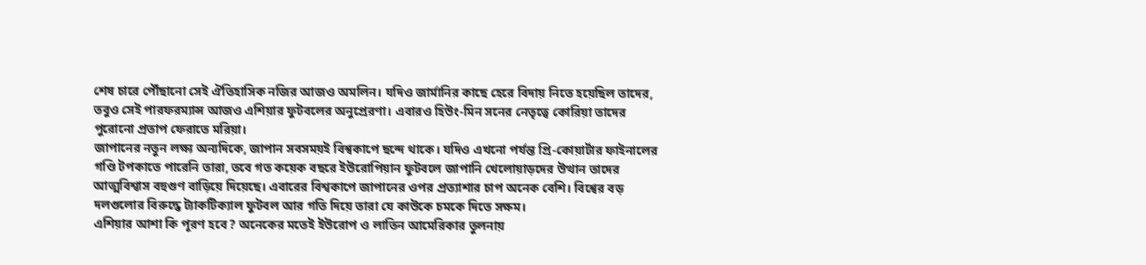শেষ চারে পৌঁছানো সেই ঐতিহাসিক নজির আজও অমলিন। যদিও জার্মানির কাছে হেরে বিদায় নিতে হয়েছিল তাদের, তবুও সেই পারফরম্যান্স আজও এশিয়ার ফুটবলের অনুপ্রেরণা। এবারও হিউং-মিন সনের নেতৃত্বে কোরিয়া তাদের পুরোনো প্রতাপ ফেরাতে মরিয়া।
জাপানের নতুন লক্ষ্য অন্যদিকে, জাপান সবসময়ই বিশ্বকাপে ছন্দে থাকে। যদিও এখনো পর্যন্ত প্রি-কোয়ার্টার ফাইনালের গণ্ডি টপকাতে পারেনি তারা, তবে গত কয়েক বছরে ইউরোপিয়ান ফুটবলে জাপানি খেলোয়াড়দের উত্থান তাদের আত্মবিশ্বাস বহুগুণ বাড়িয়ে দিয়েছে। এবারের বিশ্বকাপে জাপানের ওপর প্রত্যাশার চাপ অনেক বেশি। বিশ্বের বড় দলগুলোর বিরুদ্ধে ট্যাকটিক্যাল ফুটবল আর গতি দিয়ে তারা যে কাউকে চমকে দিতে সক্ষম।
এশিয়ার আশা কি পূরণ হবে? অনেকের মতেই ইউরোপ ও লাতিন আমেরিকার তুলনায়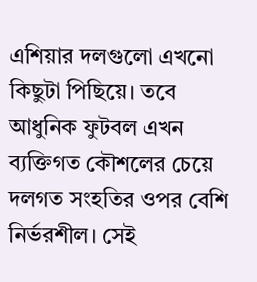এশিয়ার দলগুলো এখনো কিছুটা পিছিয়ে। তবে আধুনিক ফুটবল এখন ব্যক্তিগত কৌশলের চেয়ে দলগত সংহতির ওপর বেশি নির্ভরশীল। সেই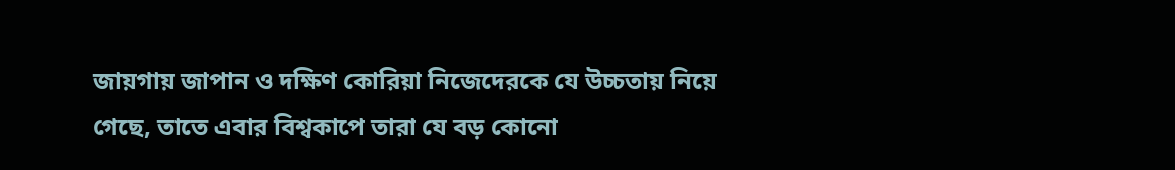জায়গায় জাপান ও দক্ষিণ কোরিয়া নিজেদেরকে যে উচ্চতায় নিয়ে গেছে, তাতে এবার বিশ্বকাপে তারা যে বড় কোনো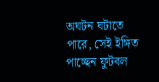অঘটন ঘটাতে পারে, সেই ইঙ্গিত পাচ্ছেন ফুটবল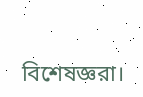বিশেষজ্ঞরা।